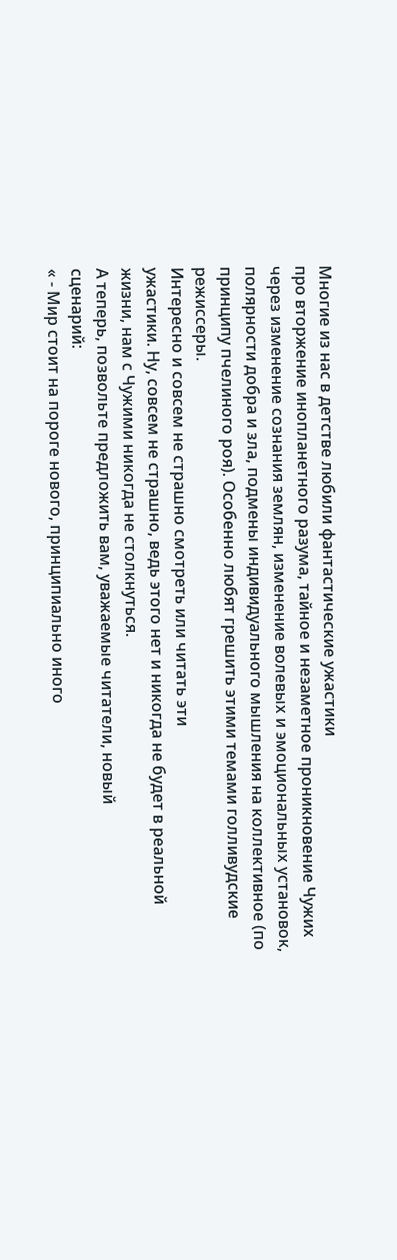Многие из нас в детстве любили фантастические ужастики
про вторжение инопланетного разума, тайное и незаметное проникновение Чужих
через изменение сознания землян, изменение волевых и эмоциональных установок,
полярности добра и зла, подмены индивидуального мышления на коллективное (по
принципу пчелиного роя). Особенно любят грешить этими темами голливудские
режиссеры.
Интересно и совсем не страшно смотреть или читать эти
ужастики. Ну, совсем не страшно, ведь этого нет и никогда не будет в реальной
жизни, нам с Чужими никогда не столкнуться.
А теперь, позвольте предложить вам, уважаемые читатели, новый
сценарий:
« - Мир стоит на пороге нового, принципиально иного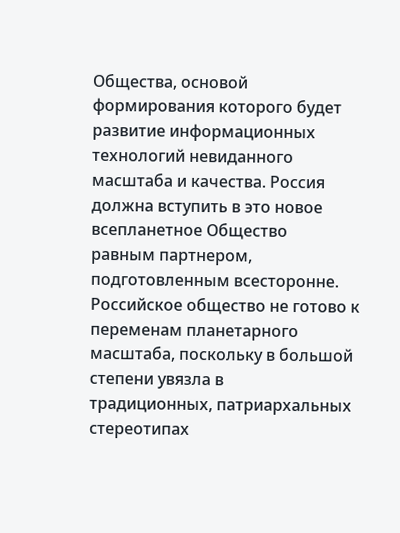Общества, основой
формирования которого будет развитие информационных технологий невиданного
масштаба и качества. Россия должна вступить в это новое всепланетное Общество
равным партнером, подготовленным всесторонне. Российское общество не готово к
переменам планетарного масштаба, поскольку в большой степени увязла в
традиционных, патриархальных стереотипах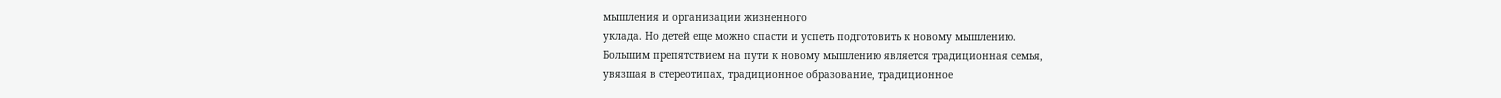мышления и организации жизненного
уклада. Но детей еще можно спасти и успеть подготовить к новому мышлению.
Большим препятствием на пути к новому мышлению является традиционная семья,
увязшая в стереотипах, традиционное образование, традиционное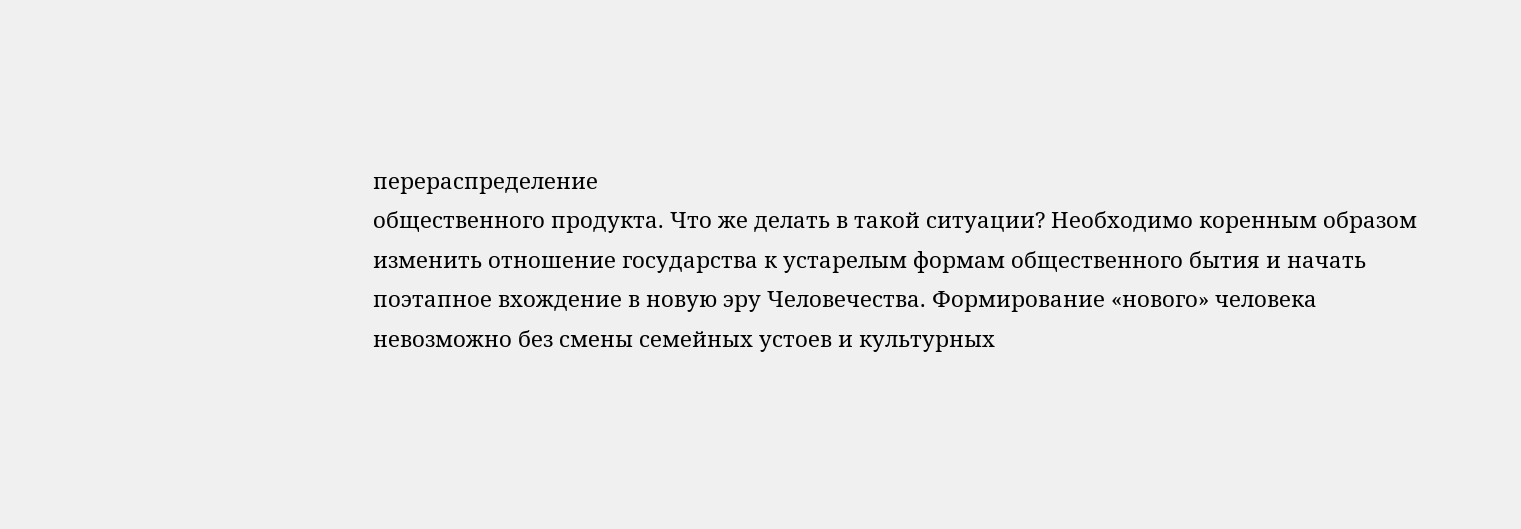перераспределение
общественного продукта. Что же делать в такой ситуации? Необходимо коренным образом
изменить отношение государства к устарелым формам общественного бытия и начать
поэтапное вхождение в новую эру Человечества. Формирование «нового» человека
невозможно без смены семейных устоев и культурных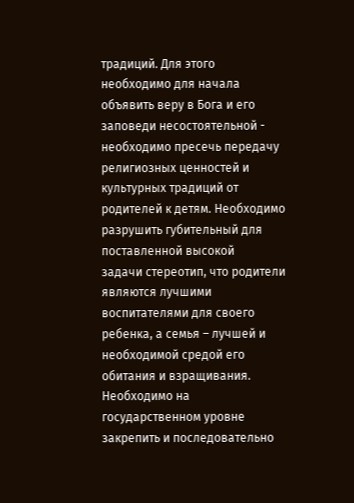традиций. Для этого
необходимо для начала объявить веру в Бога и его заповеди несостоятельной -
необходимо пресечь передачу религиозных ценностей и культурных традиций от
родителей к детям. Необходимо разрушить губительный для поставленной высокой
задачи стереотип, что родители являются лучшими воспитателями для своего
ребенка, а семья – лучшей и необходимой средой его обитания и взращивания.
Необходимо на государственном уровне закрепить и последовательно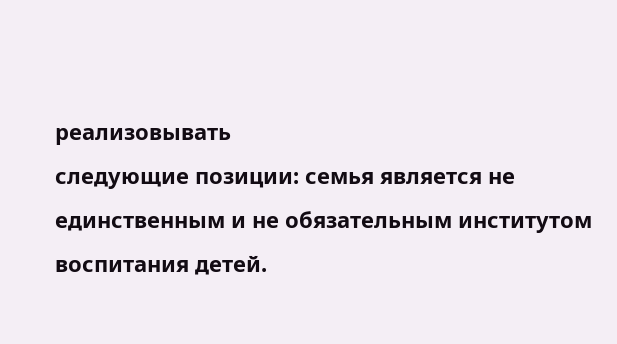реализовывать
следующие позиции: семья является не единственным и не обязательным институтом
воспитания детей.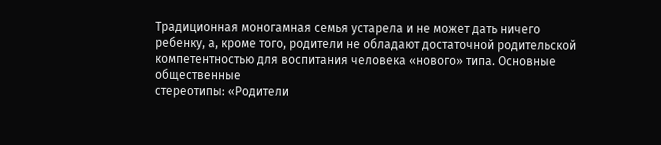Традиционная моногамная семья устарела и не может дать ничего
ребенку, а, кроме того, родители не обладают достаточной родительской
компетентностью для воспитания человека «нового» типа. Основные общественные
стереотипы: «Родители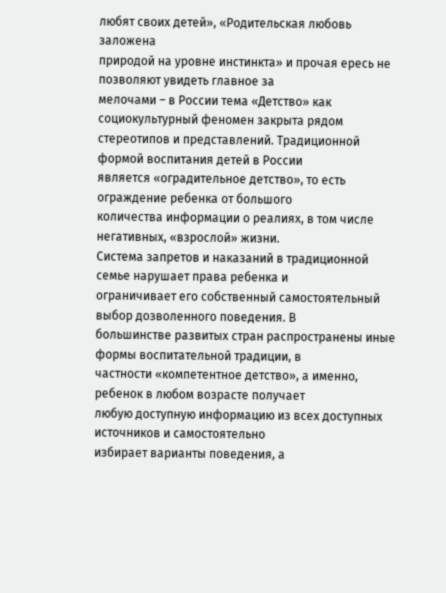любят своих детей», «Родительская любовь заложена
природой на уровне инстинкта» и прочая ересь не позволяют увидеть главное за
мелочами – в России тема «Детство» как социокультурный феномен закрыта рядом
стереотипов и представлений. Традиционной формой воспитания детей в России
является «оградительное детство», то есть ограждение ребенка от большого
количества информации о реалиях, в том числе негативных, «взрослой» жизни.
Система запретов и наказаний в традиционной семье нарушает права ребенка и
ограничивает его собственный самостоятельный выбор дозволенного поведения. В
большинстве развитых стран распространены иные формы воспитательной традиции, в
частности «компетентное детство», а именно, ребенок в любом возрасте получает
любую доступную информацию из всех доступных источников и самостоятельно
избирает варианты поведения, а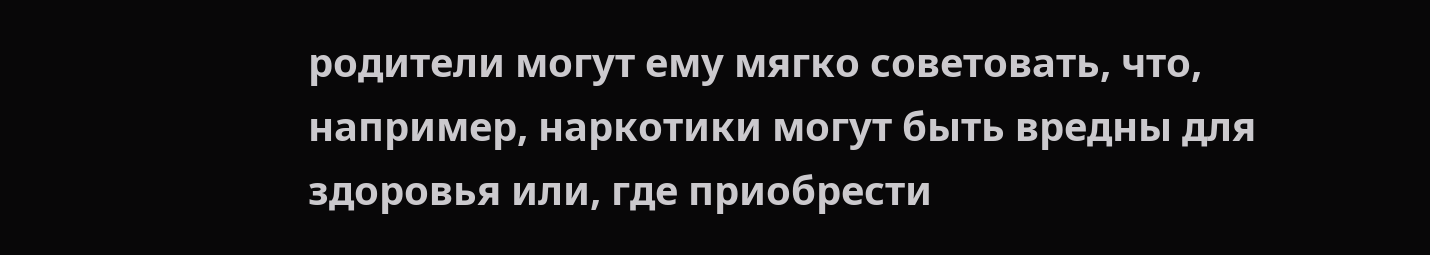родители могут ему мягко советовать, что,
например, наркотики могут быть вредны для здоровья или, где приобрести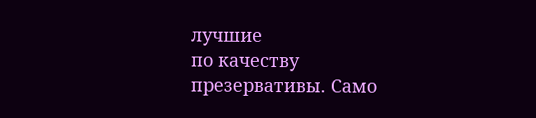лучшие
по качеству презервативы. Само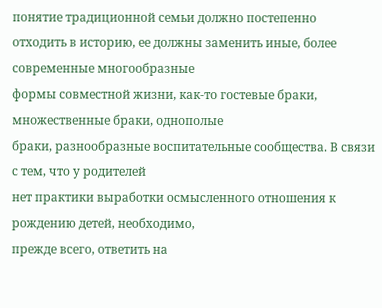понятие традиционной семьи должно постепенно
отходить в историю, ее должны заменить иные, более современные многообразные
формы совместной жизни, как-то гостевые браки, множественные браки, однополые
браки, разнообразные воспитательные сообщества. В связи с тем, что у родителей
нет практики выработки осмысленного отношения к рождению детей, необходимо,
прежде всего, ответить на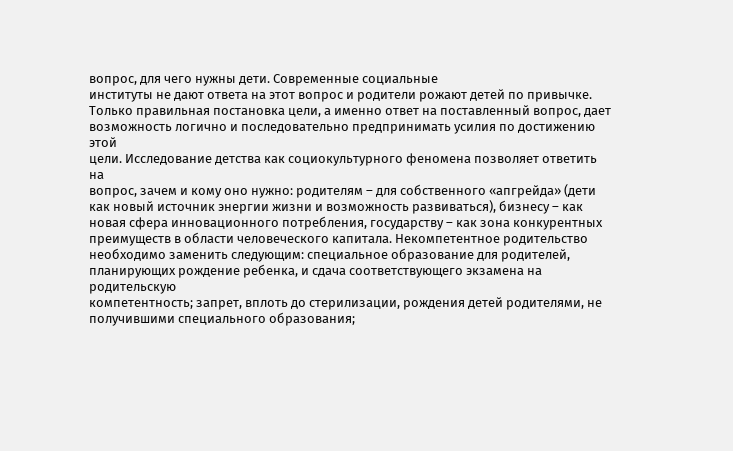вопрос, для чего нужны дети. Современные социальные
институты не дают ответа на этот вопрос и родители рожают детей по привычке.
Только правильная постановка цели, а именно ответ на поставленный вопрос, дает
возможность логично и последовательно предпринимать усилия по достижению этой
цели. Исследование детства как социокультурного феномена позволяет ответить на
вопрос, зачем и кому оно нужно: родителям – для собственного «апгрейда» (дети
как новый источник энергии жизни и возможность развиваться), бизнесу – как
новая сфера инновационного потребления, государству – как зона конкурентных
преимуществ в области человеческого капитала. Некомпетентное родительство
необходимо заменить следующим: специальное образование для родителей,
планирующих рождение ребенка, и сдача соответствующего экзамена на родительскую
компетентность; запрет, вплоть до стерилизации, рождения детей родителями, не
получившими специального образования;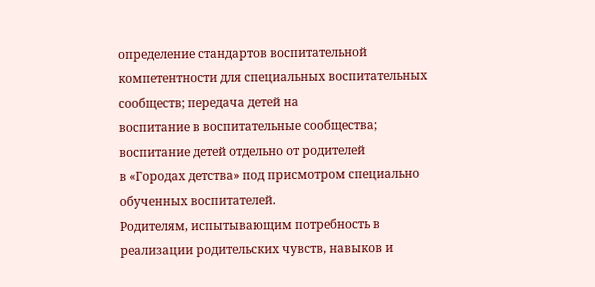определение стандартов воспитательной
компетентности для специальных воспитательных сообществ; передача детей на
воспитание в воспитательные сообщества; воспитание детей отдельно от родителей
в «Городах детства» под присмотром специально обученных воспитателей.
Родителям, испытывающим потребность в реализации родительских чувств, навыков и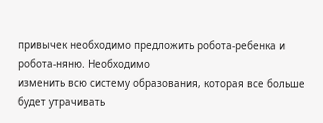привычек необходимо предложить робота-ребенка и робота-няню. Необходимо
изменить всю систему образования, которая все больше будет утрачивать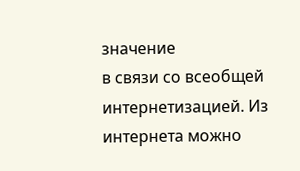значение
в связи со всеобщей интернетизацией. Из интернета можно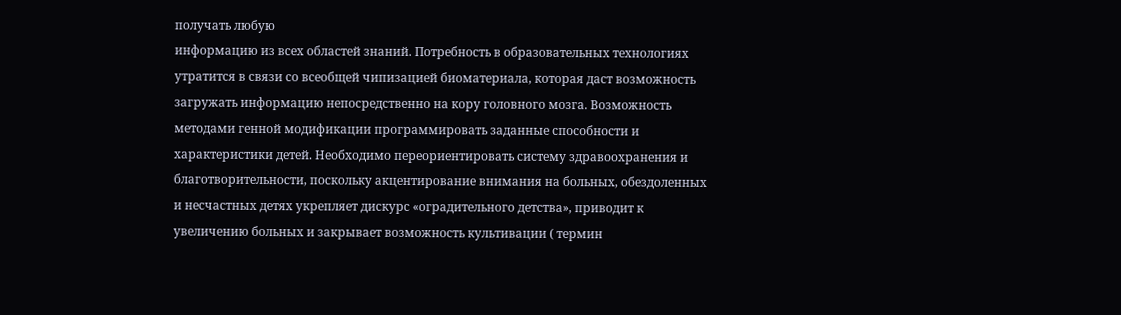получать любую
информацию из всех областей знаний. Потребность в образовательных технологиях
утратится в связи со всеобщей чипизацией биоматериала, которая даст возможность
загружать информацию непосредственно на кору головного мозга. Возможность
методами генной модификации программировать заданные способности и
характеристики детей. Необходимо переориентировать систему здравоохранения и
благотворительности, поскольку акцентирование внимания на больных, обездоленных
и несчастных детях укрепляет дискурс «оградительного детства», приводит к
увеличению больных и закрывает возможность культивации ( термин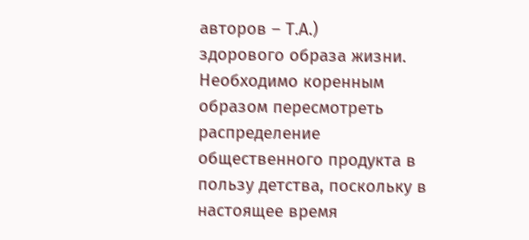авторов – Т.А.)
здорового образа жизни. Необходимо коренным образом пересмотреть распределение
общественного продукта в пользу детства, поскольку в настоящее время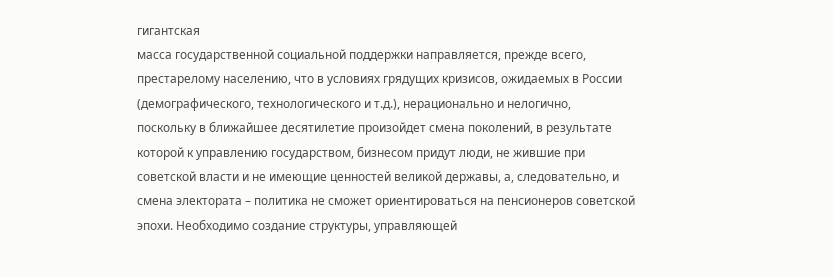гигантская
масса государственной социальной поддержки направляется, прежде всего,
престарелому населению, что в условиях грядущих кризисов, ожидаемых в России
(демографического, технологического и т.д.), нерационально и нелогично,
поскольку в ближайшее десятилетие произойдет смена поколений, в результате
которой к управлению государством, бизнесом придут люди, не жившие при
советской власти и не имеющие ценностей великой державы, а, следовательно, и
смена электората – политика не сможет ориентироваться на пенсионеров советской
эпохи. Необходимо создание структуры, управляющей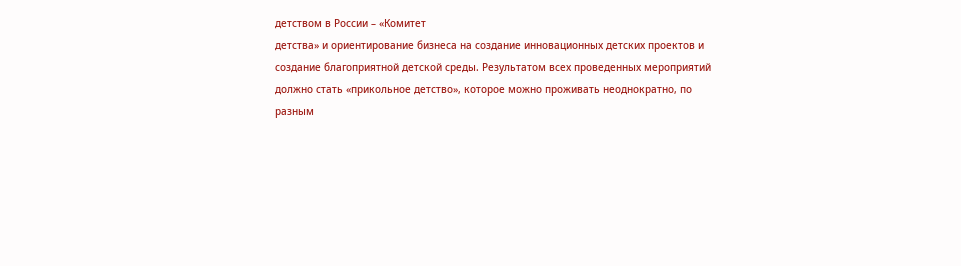детством в России – «Комитет
детства» и ориентирование бизнеса на создание инновационных детских проектов и
создание благоприятной детской среды. Результатом всех проведенных мероприятий
должно стать «прикольное детство», которое можно проживать неоднократно, по
разным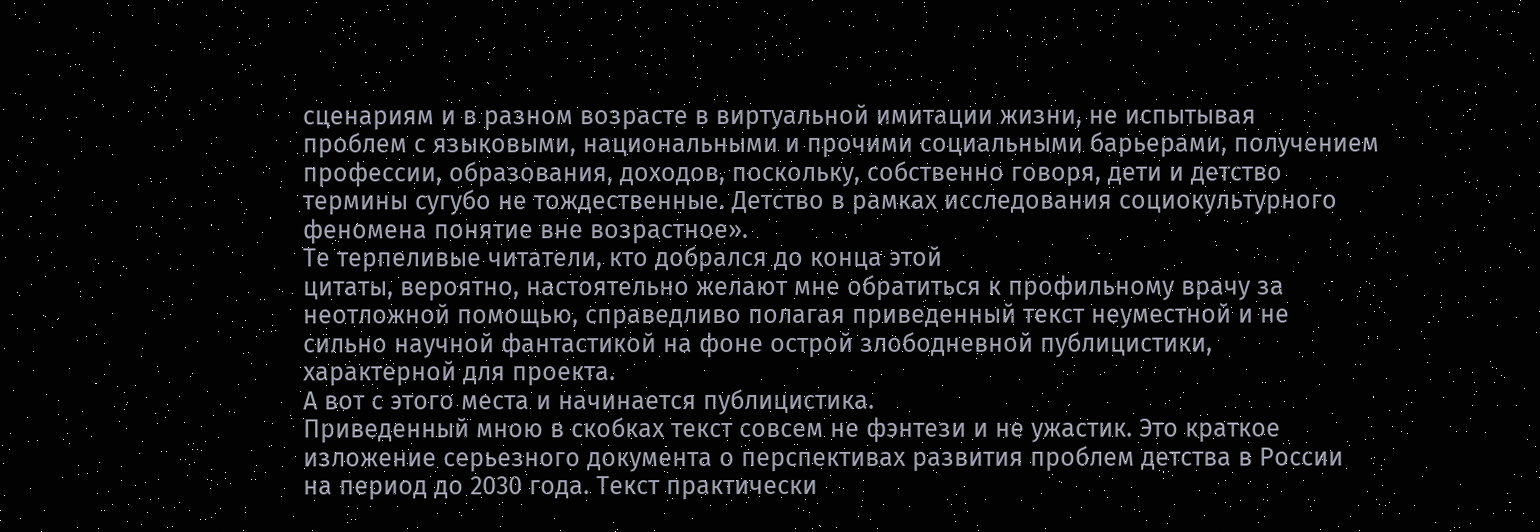сценариям и в разном возрасте в виртуальной имитации жизни, не испытывая
проблем с языковыми, национальными и прочими социальными барьерами, получением
профессии, образования, доходов, поскольку, собственно говоря, дети и детство
термины сугубо не тождественные. Детство в рамках исследования социокультурного
феномена понятие вне возрастное».
Те терпеливые читатели, кто добрался до конца этой
цитаты, вероятно, настоятельно желают мне обратиться к профильному врачу за
неотложной помощью, справедливо полагая приведенный текст неуместной и не
сильно научной фантастикой на фоне острой злободневной публицистики,
характерной для проекта.
А вот с этого места и начинается публицистика.
Приведенный мною в скобках текст совсем не фэнтези и не ужастик. Это краткое
изложение серьезного документа о перспективах развития проблем детства в России
на период до 2030 года. Текст практически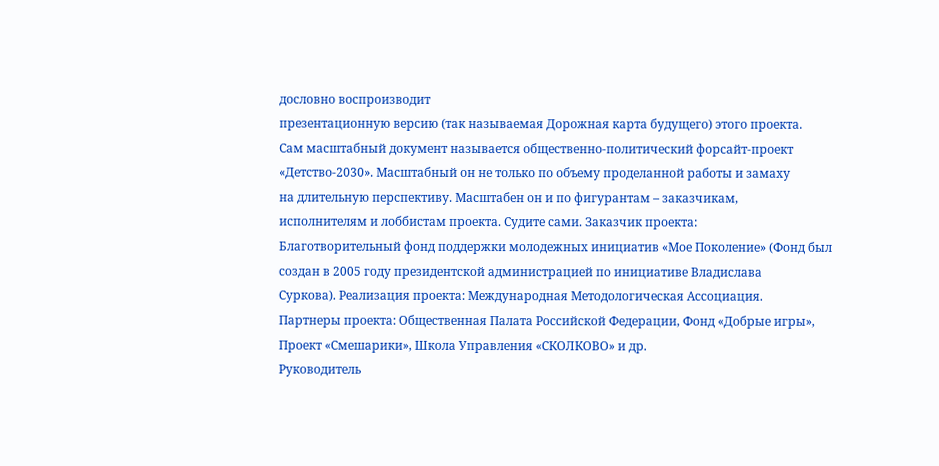дословно воспроизводит
презентационную версию (так называемая Дорожная карта будущего) этого проекта.
Сам масштабный документ называется общественно-политический форсайт-проект
«Детство-2030». Масштабный он не только по объему проделанной работы и замаху
на длительную перспективу. Масштабен он и по фигурантам – заказчикам,
исполнителям и лоббистам проекта. Судите сами. Заказчик проекта:
Благотворительный фонд поддержки молодежных инициатив «Мое Поколение» (Фонд был
создан в 2005 году президентской администрацией по инициативе Владислава
Суркова). Реализация проекта: Международная Методологическая Ассоциация.
Партнеры проекта: Общественная Палата Российской Федерации, Фонд «Добрые игры»,
Проект «Смешарики», Школа Управления «СКОЛКОВО» и др.
Руководитель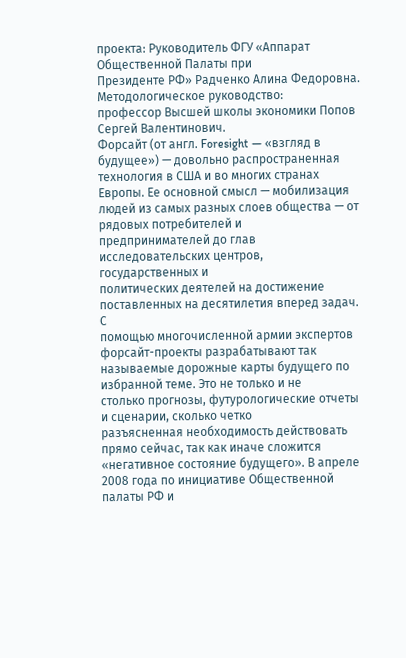проекта: Руководитель ФГУ «Аппарат Общественной Палаты при
Президенте РФ» Радченко Алина Федоровна. Методологическое руководство:
профессор Высшей школы экономики Попов Сергей Валентинович.
Форсайт (от англ. Foresight — «взгляд в будущее») — довольно распространенная
технология в США и во многих странах Европы. Ее основной смысл — мобилизация
людей из самых разных слоев общества — от рядовых потребителей и
предпринимателей до глав исследовательских центров, государственных и
политических деятелей на достижение поставленных на десятилетия вперед задач. С
помощью многочисленной армии экспертов форсайт-проекты разрабатывают так
называемые дорожные карты будущего по избранной теме. Это не только и не
столько прогнозы, футурологические отчеты и сценарии, сколько четко
разъясненная необходимость действовать прямо сейчас, так как иначе сложится
«негативное состояние будущего». В апреле 2008 года по инициативе Общественной
палаты РФ и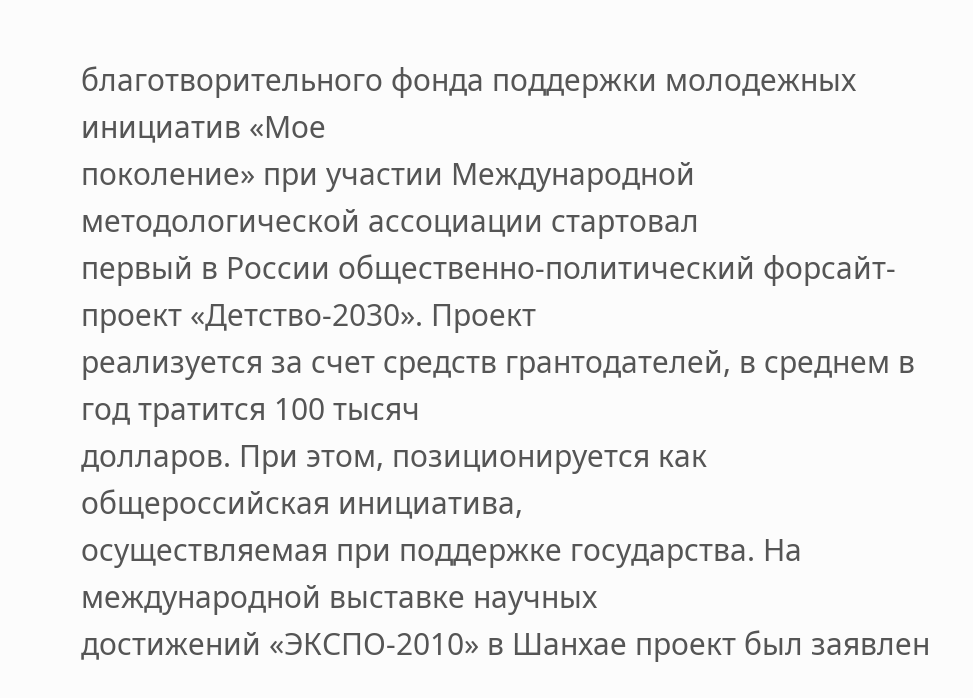благотворительного фонда поддержки молодежных инициатив «Мое
поколение» при участии Международной методологической ассоциации стартовал
первый в России общественно-политический форсайт-проект «Детство-2030». Проект
реализуется за счет средств грантодателей, в среднем в год тратится 100 тысяч
долларов. При этом, позиционируется как общероссийская инициатива,
осуществляемая при поддержке государства. На международной выставке научных
достижений «ЭКСПО-2010» в Шанхае проект был заявлен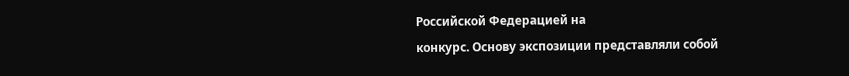Российской Федерацией на
конкурс. Основу экспозиции представляли собой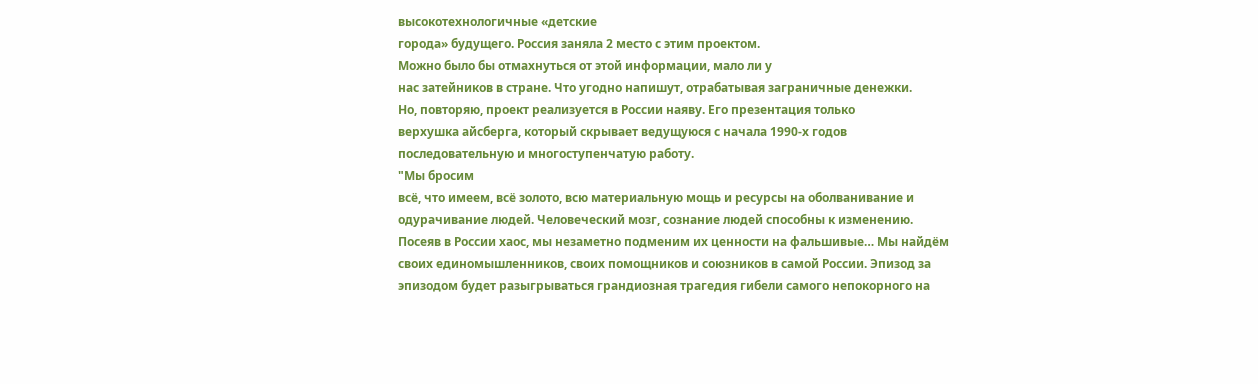высокотехнологичные «детские
города» будущего. Россия заняла 2 место с этим проектом.
Можно было бы отмахнуться от этой информации, мало ли у
нас затейников в стране. Что угодно напишут, отрабатывая заграничные денежки.
Но, повторяю, проект реализуется в России наяву. Его презентация только
верхушка айсберга, который скрывает ведущуюся с начала 1990-х годов
последовательную и многоступенчатую работу.
"Мы бросим
всё, что имеем, всё золото, всю материальную мощь и ресурсы на оболванивание и
одурачивание людей. Человеческий мозг, сознание людей способны к изменению.
Посеяв в России хаос, мы незаметно подменим их ценности на фальшивые… Мы найдём
своих единомышленников, своих помощников и союзников в самой России. Эпизод за
эпизодом будет разыгрываться грандиозная трагедия гибели самого непокорного на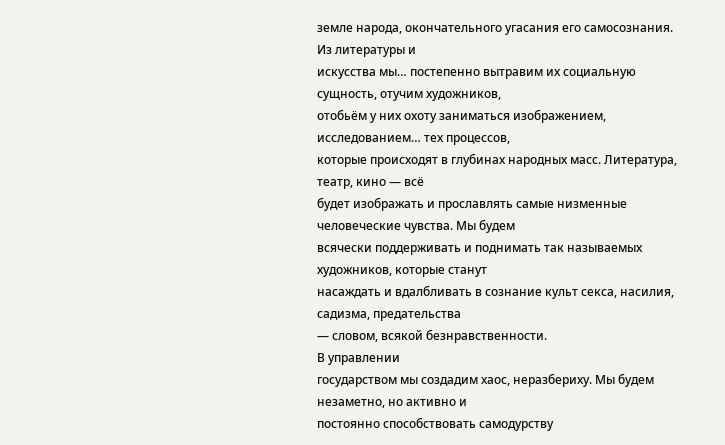земле народа, окончательного угасания его самосознания. Из литературы и
искусства мы… постепенно вытравим их социальную сущность, отучим художников,
отобьём у них охоту заниматься изображением, исследованием… тех процессов,
которые происходят в глубинах народных масс. Литература, театр, кино — всё
будет изображать и прославлять самые низменные человеческие чувства. Мы будем
всячески поддерживать и поднимать так называемых художников, которые станут
насаждать и вдалбливать в сознание культ секса, насилия, садизма, предательства
— словом, всякой безнравственности.
В управлении
государством мы создадим хаос, неразбериху. Мы будем незаметно, но активно и
постоянно способствовать самодурству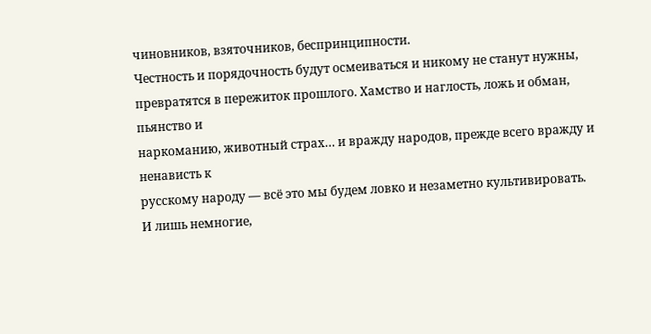чиновников, взяточников, беспринципности.
Честность и порядочность будут осмеиваться и никому не станут нужны,
превратятся в пережиток прошлого. Хамство и наглость, ложь и обман, пьянство и
наркоманию, животный страх… и вражду народов, прежде всего вражду и ненависть к
русскому народу — всё это мы будем ловко и незаметно культивировать.
И лишь немногие,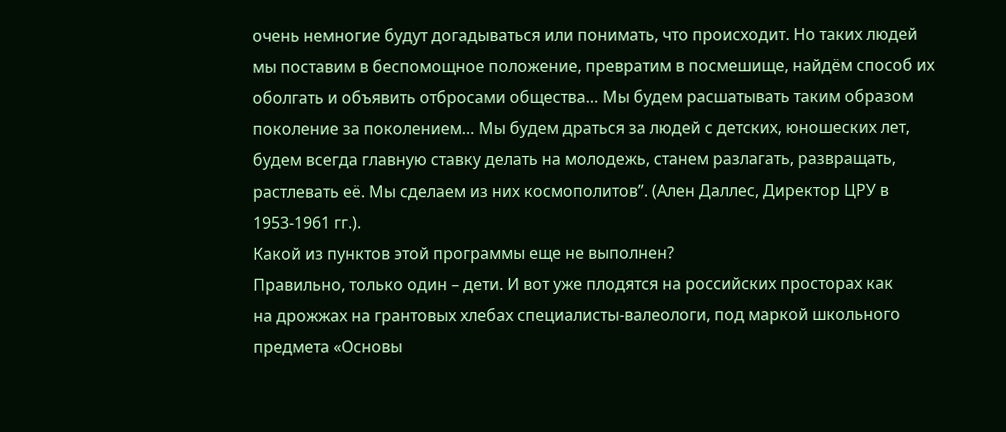очень немногие будут догадываться или понимать, что происходит. Но таких людей
мы поставим в беспомощное положение, превратим в посмешище, найдём способ их
оболгать и объявить отбросами общества… Мы будем расшатывать таким образом
поколение за поколением… Мы будем драться за людей с детских, юношеских лет,
будем всегда главную ставку делать на молодежь, станем разлагать, развращать,
растлевать её. Мы сделаем из них космополитов”. (Ален Даллес, Директор ЦРУ в
1953-1961 гг.).
Какой из пунктов этой программы еще не выполнен?
Правильно, только один – дети. И вот уже плодятся на российских просторах как
на дрожжах на грантовых хлебах специалисты-валеологи, под маркой школьного
предмета «Основы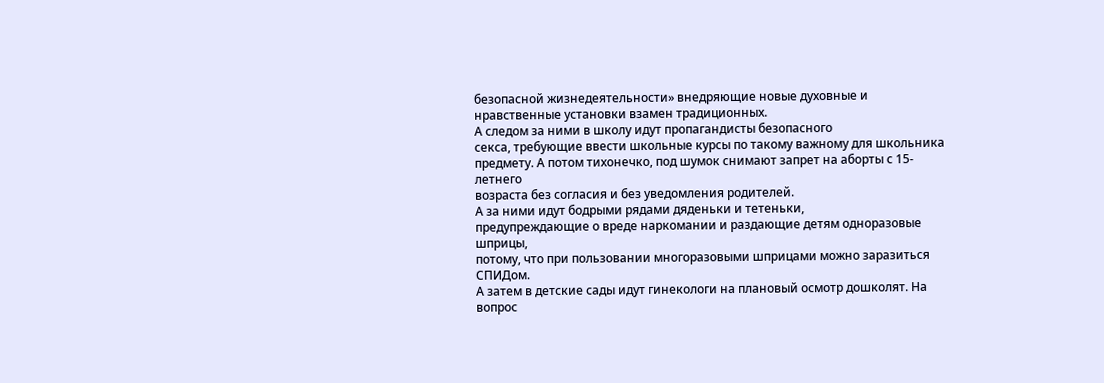безопасной жизнедеятельности» внедряющие новые духовные и
нравственные установки взамен традиционных.
А следом за ними в школу идут пропагандисты безопасного
секса, требующие ввести школьные курсы по такому важному для школьника
предмету. А потом тихонечко, под шумок снимают запрет на аборты с 15-летнего
возраста без согласия и без уведомления родителей.
А за ними идут бодрыми рядами дяденьки и тетеньки,
предупреждающие о вреде наркомании и раздающие детям одноразовые шприцы,
потому, что при пользовании многоразовыми шприцами можно заразиться СПИДом.
А затем в детские сады идут гинекологи на плановый осмотр дошколят. На вопрос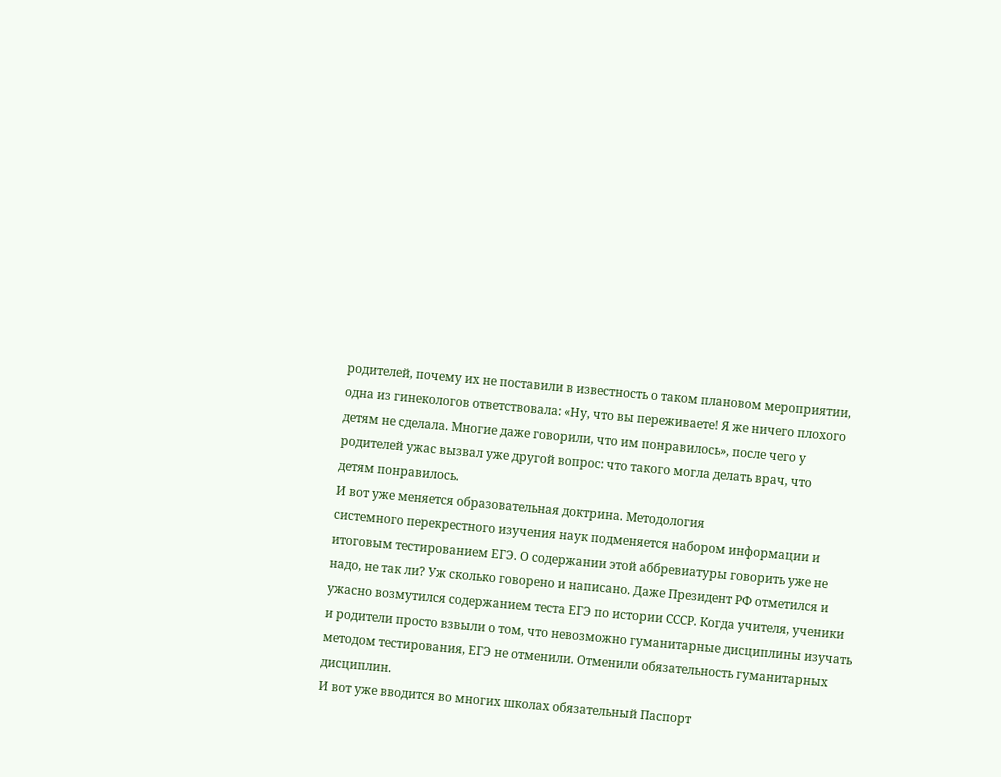родителей, почему их не поставили в известность о таком плановом мероприятии,
одна из гинекологов ответствовала: «Ну, что вы переживаете! Я же ничего плохого
детям не сделала. Многие даже говорили, что им понравилось», после чего у
родителей ужас вызвал уже другой вопрос: что такого могла делать врач, что
детям понравилось.
И вот уже меняется образовательная доктрина. Методология
системного перекрестного изучения наук подменяется набором информации и
итоговым тестированием ЕГЭ. О содержании этой аббревиатуры говорить уже не
надо, не так ли? Уж сколько говорено и написано. Даже Президент РФ отметился и
ужасно возмутился содержанием теста ЕГЭ по истории СССР. Когда учителя, ученики
и родители просто взвыли о том, что невозможно гуманитарные дисциплины изучать
методом тестирования, ЕГЭ не отменили. Отменили обязательность гуманитарных
дисциплин.
И вот уже вводится во многих школах обязательный Паспорт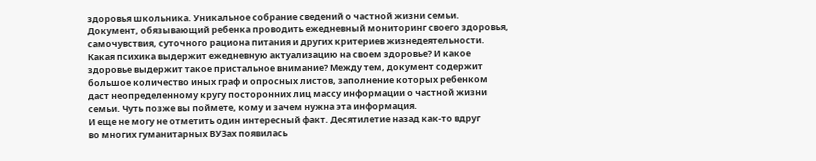здоровья школьника. Уникальное собрание сведений о частной жизни семьи.
Документ, обязывающий ребенка проводить ежедневный мониторинг своего здоровья,
самочувствия, суточного рациона питания и других критериев жизнедеятельности.
Какая психика выдержит ежедневную актуализацию на своем здоровье? И какое
здоровье выдержит такое пристальное внимание? Между тем, документ содержит
большое количество иных граф и опросных листов, заполнение которых ребенком
даст неопределенному кругу посторонних лиц массу информации о частной жизни
семьи. Чуть позже вы поймете, кому и зачем нужна эта информация.
И еще не могу не отметить один интересный факт. Десятилетие назад как-то вдруг
во многих гуманитарных ВУЗах появилась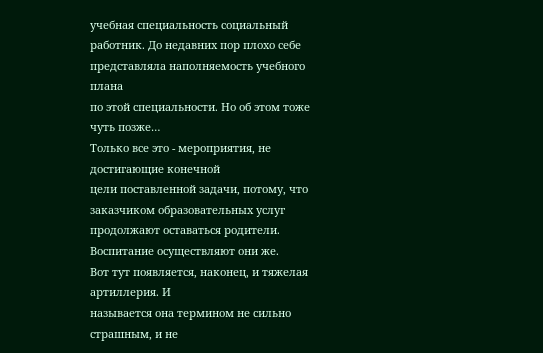учебная специальность социальный
работник. До недавних пор плохо себе представляла наполняемость учебного плана
по этой специальности. Но об этом тоже чуть позже…
Только все это - мероприятия, не достигающие конечной
цели поставленной задачи, потому, что заказчиком образовательных услуг
продолжают оставаться родители. Воспитание осуществляют они же.
Вот тут появляется, наконец, и тяжелая артиллерия. И
называется она термином не сильно страшным, и не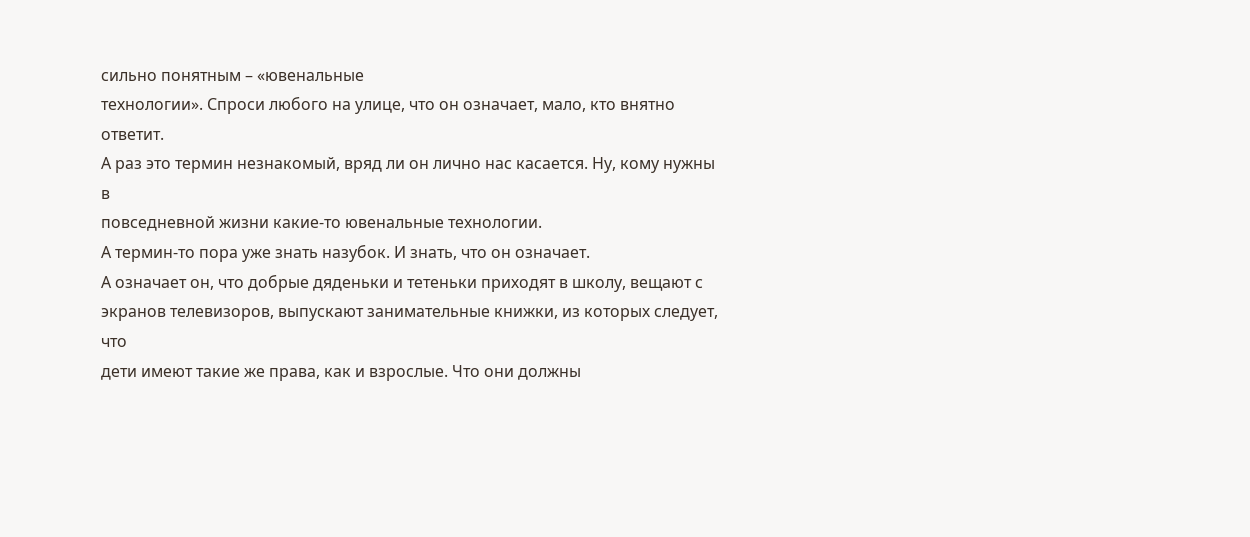сильно понятным – «ювенальные
технологии». Спроси любого на улице, что он означает, мало, кто внятно ответит.
А раз это термин незнакомый, вряд ли он лично нас касается. Ну, кому нужны в
повседневной жизни какие-то ювенальные технологии.
А термин-то пора уже знать назубок. И знать, что он означает.
А означает он, что добрые дяденьки и тетеньки приходят в школу, вещают с
экранов телевизоров, выпускают занимательные книжки, из которых следует, что
дети имеют такие же права, как и взрослые. Что они должны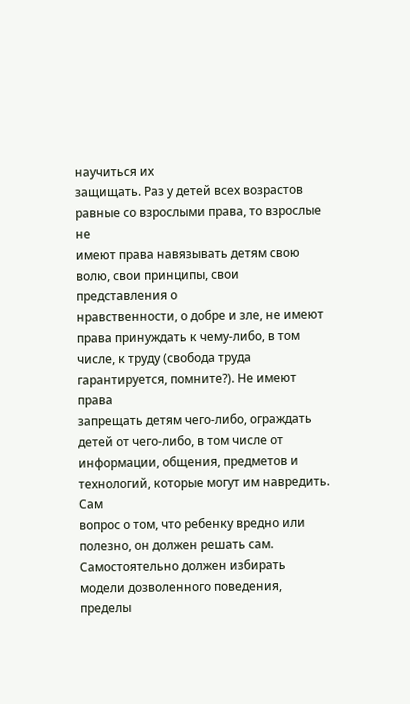научиться их
защищать. Раз у детей всех возрастов равные со взрослыми права, то взрослые не
имеют права навязывать детям свою волю, свои принципы, свои представления о
нравственности, о добре и зле, не имеют права принуждать к чему-либо, в том
числе, к труду (свобода труда гарантируется, помните?). Не имеют права
запрещать детям чего-либо, ограждать детей от чего-либо, в том числе от
информации, общения, предметов и технологий, которые могут им навредить. Сам
вопрос о том, что ребенку вредно или полезно, он должен решать сам.
Самостоятельно должен избирать модели дозволенного поведения, пределы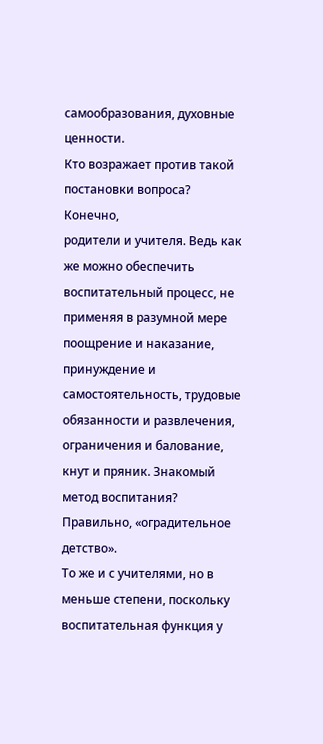самообразования, духовные ценности.
Кто возражает против такой постановки вопроса? Конечно,
родители и учителя. Ведь как же можно обеспечить воспитательный процесс, не
применяя в разумной мере поощрение и наказание, принуждение и
самостоятельность, трудовые обязанности и развлечения, ограничения и балование,
кнут и пряник. Знакомый метод воспитания? Правильно, «оградительное детство».
То же и с учителями, но в меньше степени, поскольку воспитательная функция у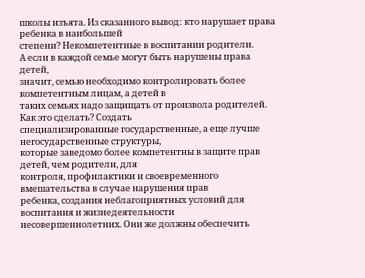школы изъята. Из сказанного вывод: кто нарушает права ребенка в наибольшей
степени? Некомпетентные в воспитании родители.
А если в каждой семье могут быть нарушены права детей,
значит, семью необходимо контролировать более компетентным лицам, а детей в
таких семьях надо защищать от произвола родителей. Как это сделать? Создать
специализированные государственные, а еще лучше негосударственные структуры,
которые заведомо более компетентны в защите прав детей, чем родители, для
контроля, профилактики и своевременного вмешательства в случае нарушения прав
ребенка, создания неблагоприятных условий для воспитания и жизнедеятельности
несовершеннолетних. Они же должны обеспечить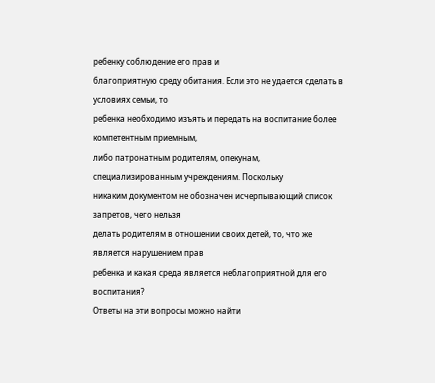ребенку соблюдение его прав и
благоприятную среду обитания. Если это не удается сделать в условиях семьи, то
ребенка необходимо изъять и передать на воспитание более компетентным приемным,
либо патронатным родителям, опекунам, специализированным учреждениям. Поскольку
никаким документом не обозначен исчерпывающий список запретов, чего нельзя
делать родителям в отношении своих детей, то, что же является нарушением прав
ребенка и какая среда является неблагоприятной для его воспитания?
Ответы на эти вопросы можно найти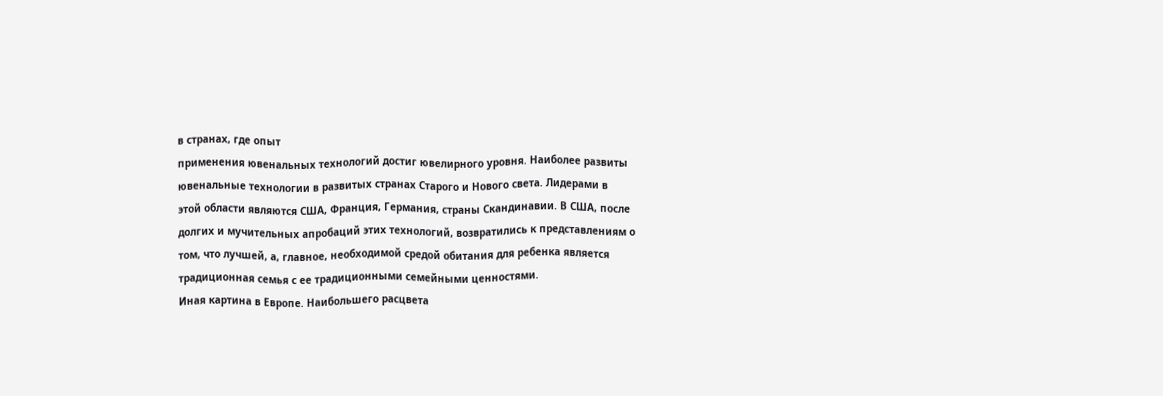в странах, где опыт
применения ювенальных технологий достиг ювелирного уровня. Наиболее развиты
ювенальные технологии в развитых странах Старого и Нового света. Лидерами в
этой области являются США, Франция, Германия, страны Скандинавии. В США, после
долгих и мучительных апробаций этих технологий, возвратились к представлениям о
том, что лучшей, а, главное, необходимой средой обитания для ребенка является
традиционная семья с ее традиционными семейными ценностями.
Иная картина в Европе. Наибольшего расцвета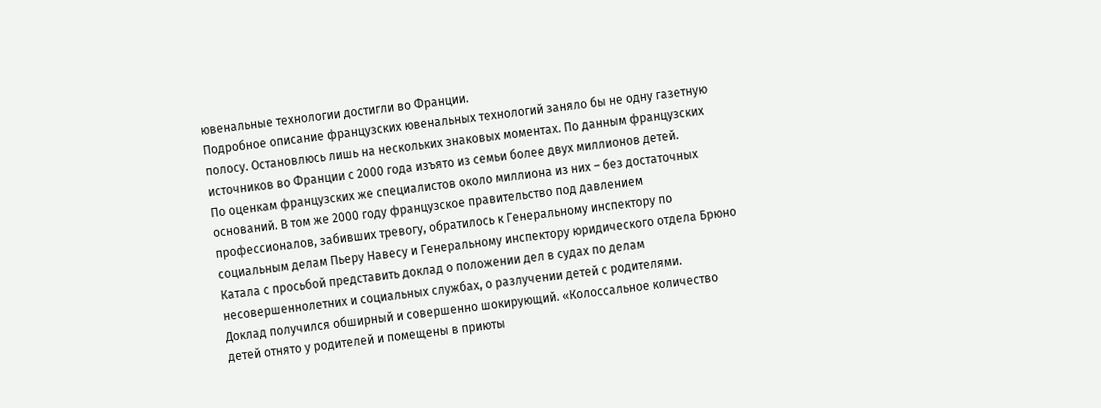ювенальные технологии достигли во Франции.
Подробное описание французских ювенальных технологий заняло бы не одну газетную
полосу. Остановлюсь лишь на нескольких знаковых моментах. По данным французских
источников во Франции с 2000 года изъято из семьи более двух миллионов детей.
По оценкам французских же специалистов около миллиона из них – без достаточных
оснований. В том же 2000 году французское правительство под давлением
профессионалов, забивших тревогу, обратилось к Генеральному инспектору по
социальным делам Пьеру Навесу и Генеральному инспектору юридического отдела Брюно
Катала с просьбой представить доклад о положении дел в судах по делам
несовершеннолетних и социальных службах, о разлучении детей с родителями.
Доклад получился обширный и совершенно шокирующий. «Колоссальное количество
детей отнято у родителей и помещены в приюты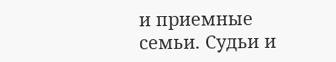и приемные семьи. Судьи и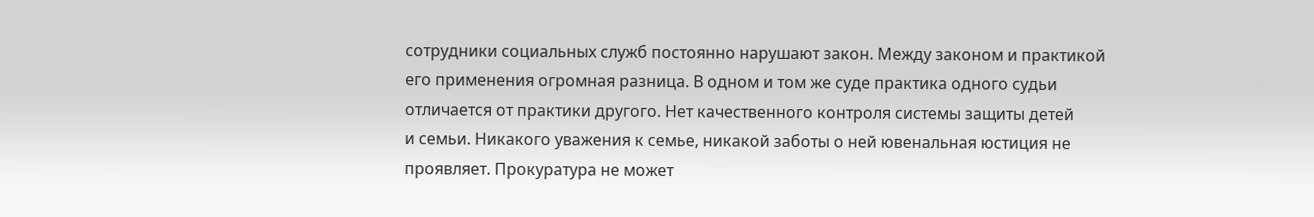сотрудники социальных служб постоянно нарушают закон. Между законом и практикой
его применения огромная разница. В одном и том же суде практика одного судьи
отличается от практики другого. Нет качественного контроля системы защиты детей
и семьи. Никакого уважения к семье, никакой заботы о ней ювенальная юстиция не
проявляет. Прокуратура не может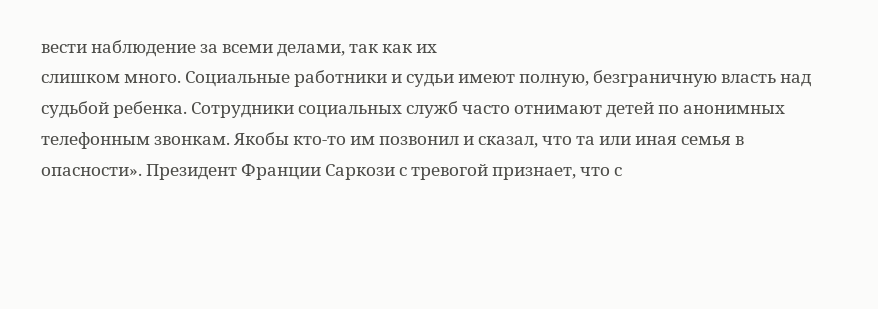вести наблюдение за всеми делами, так как их
слишком много. Социальные работники и судьи имеют полную, безграничную власть над
судьбой ребенка. Сотрудники социальных служб часто отнимают детей по анонимных
телефонным звонкам. Якобы кто-то им позвонил и сказал, что та или иная семья в
опасности». Президент Франции Саркози с тревогой признает, что с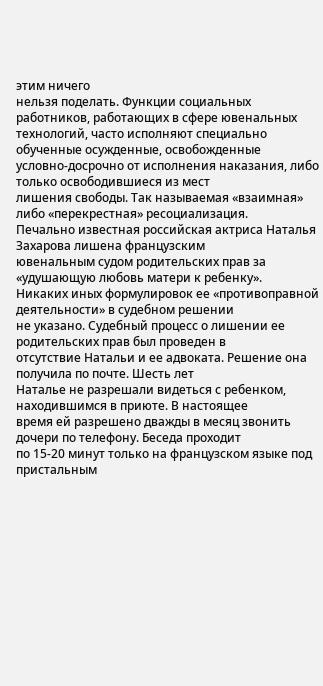этим ничего
нельзя поделать. Функции социальных работников, работающих в сфере ювенальных
технологий, часто исполняют специально обученные осужденные, освобожденные
условно-досрочно от исполнения наказания, либо только освободившиеся из мест
лишения свободы. Так называемая «взаимная» либо «перекрестная» ресоциализация.
Печально известная российская актриса Наталья Захарова лишена французским
ювенальным судом родительских прав за «удушающую любовь матери к ребенку».
Никаких иных формулировок ее «противоправной деятельности» в судебном решении
не указано. Судебный процесс о лишении ее родительских прав был проведен в
отсутствие Натальи и ее адвоката. Решение она получила по почте. Шесть лет
Наталье не разрешали видеться с ребенком, находившимся в приюте. В настоящее
время ей разрешено дважды в месяц звонить дочери по телефону. Беседа проходит
по 15-20 минут только на французском языке под пристальным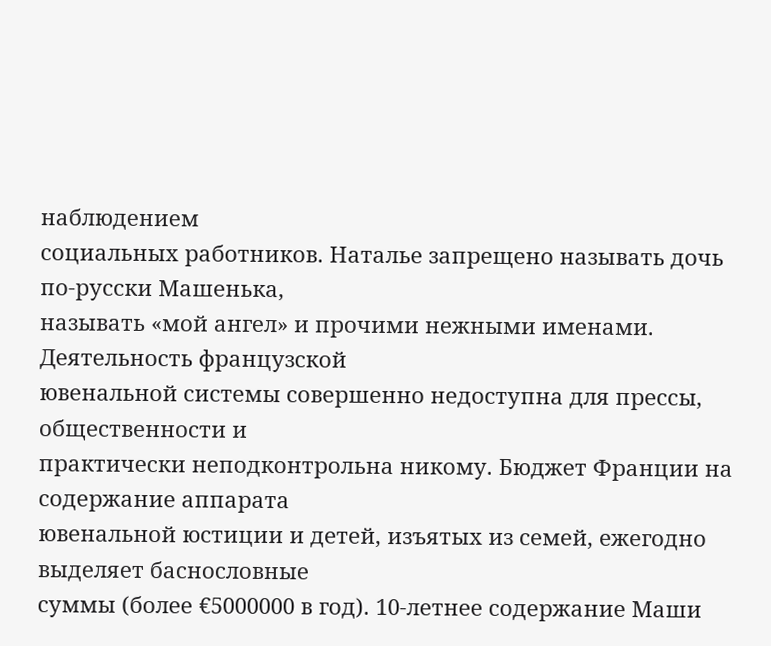наблюдением
социальных работников. Наталье запрещено называть дочь по-русски Машенька,
называть «мой ангел» и прочими нежными именами. Деятельность французской
ювенальной системы совершенно недоступна для прессы, общественности и
практически неподконтрольна никому. Бюджет Франции на содержание аппарата
ювенальной юстиции и детей, изъятых из семей, ежегодно выделяет баснословные
суммы (более €5000000 в год). 10-летнее содержание Маши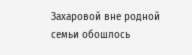Захаровой вне родной
семьи обошлось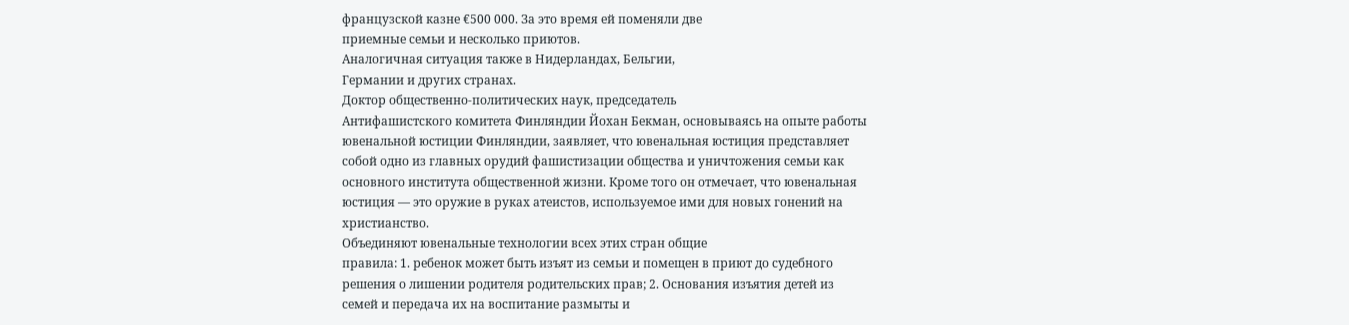французской казне €500 000. За это время ей поменяли две
приемные семьи и несколько приютов.
Аналогичная ситуация также в Нидерландах, Бельгии,
Германии и других странах.
Доктор общественно-политических наук, председатель
Антифашистского комитета Финляндии Йохан Бекман, основываясь на опыте работы
ювенальной юстиции Финляндии, заявляет, что ювенальная юстиция представляет
собой одно из главных орудий фашистизации общества и уничтожения семьи как
основного института общественной жизни. Кроме того он отмечает, что ювенальная
юстиция — это оружие в руках атеистов, используемое ими для новых гонений на
христианство.
Объединяют ювенальные технологии всех этих стран общие
правила: 1. ребенок может быть изъят из семьи и помещен в приют до судебного
решения о лишении родителя родительских прав; 2. Основания изъятия детей из
семей и передача их на воспитание размыты и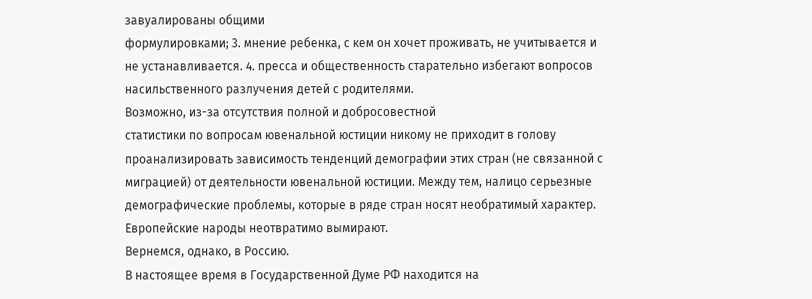завуалированы общими
формулировками; 3. мнение ребенка, с кем он хочет проживать, не учитывается и
не устанавливается. 4. пресса и общественность старательно избегают вопросов
насильственного разлучения детей с родителями.
Возможно, из-за отсутствия полной и добросовестной
статистики по вопросам ювенальной юстиции никому не приходит в голову
проанализировать зависимость тенденций демографии этих стран (не связанной с
миграцией) от деятельности ювенальной юстиции. Между тем, налицо серьезные
демографические проблемы, которые в ряде стран носят необратимый характер.
Европейские народы неотвратимо вымирают.
Вернемся, однако, в Россию.
В настоящее время в Государственной Думе РФ находится на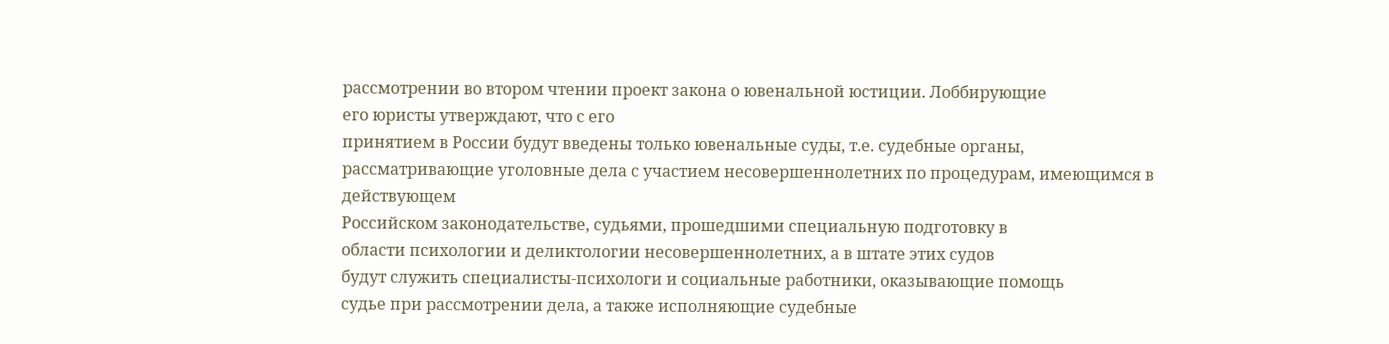рассмотрении во втором чтении проект закона о ювенальной юстиции. Лоббирующие
его юристы утверждают, что с его
принятием в России будут введены только ювенальные суды, т.е. судебные органы,
рассматривающие уголовные дела с участием несовершеннолетних по процедурам, имеющимся в действующем
Российском законодательстве, судьями, прошедшими специальную подготовку в
области психологии и деликтологии несовершеннолетних, а в штате этих судов
будут служить специалисты-психологи и социальные работники, оказывающие помощь
судье при рассмотрении дела, а также исполняющие судебные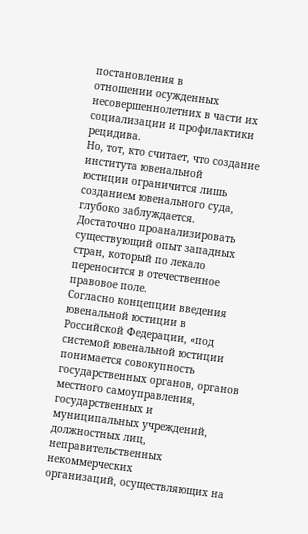постановления в
отношении осужденных несовершеннолетних в части их социализации и профилактики
рецидива.
Но, тот, кто считает, что создание института ювенальной
юстиции ограничится лишь созданием ювенального суда, глубоко заблуждается.
Достаточно проанализировать существующий опыт западных стран, который по лекало
переносится в отечественное правовое поле.
Согласно концепции введения ювенальной юстиции в
Российской Федерации, «под системой ювенальной юстиции понимается совокупность
государственных органов, органов местного самоуправления, государственных и
муниципальных учреждений, должностных лиц, неправительственных некоммерческих
организаций, осуществляющих на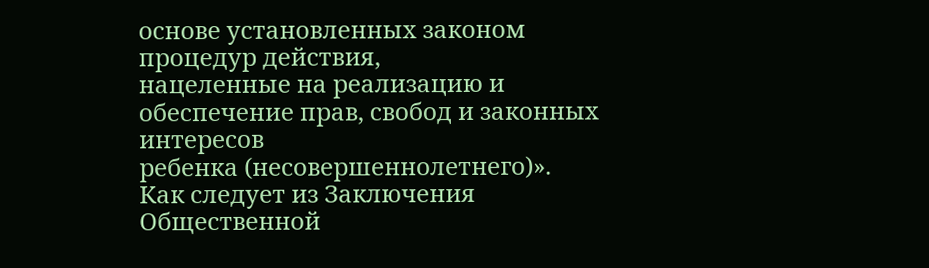основе установленных законом процедур действия,
нацеленные на реализацию и обеспечение прав, свобод и законных интересов
ребенка (несовершеннолетнего)».
Как следует из Заключения Общественной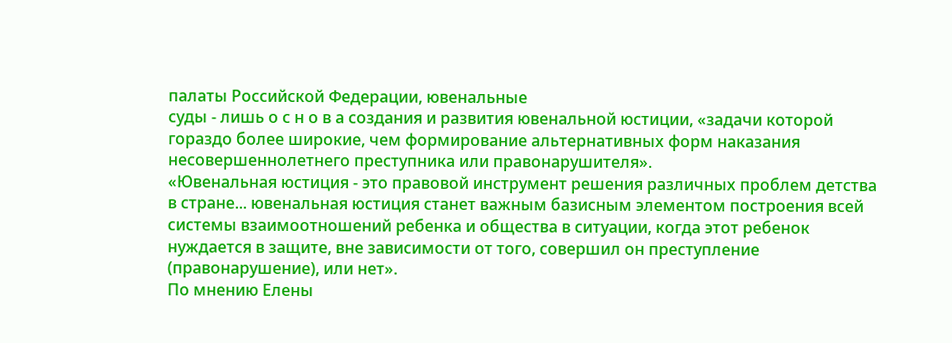палаты Российской Федерации, ювенальные
суды - лишь о с н о в а создания и развития ювенальной юстиции, «задачи которой
гораздо более широкие, чем формирование альтернативных форм наказания
несовершеннолетнего преступника или правонарушителя».
«Ювенальная юстиция - это правовой инструмент решения различных проблем детства
в стране... ювенальная юстиция станет важным базисным элементом построения всей
системы взаимоотношений ребенка и общества в ситуации, когда этот ребенок
нуждается в защите, вне зависимости от того, совершил он преступление
(правонарушение), или нет».
По мнению Елены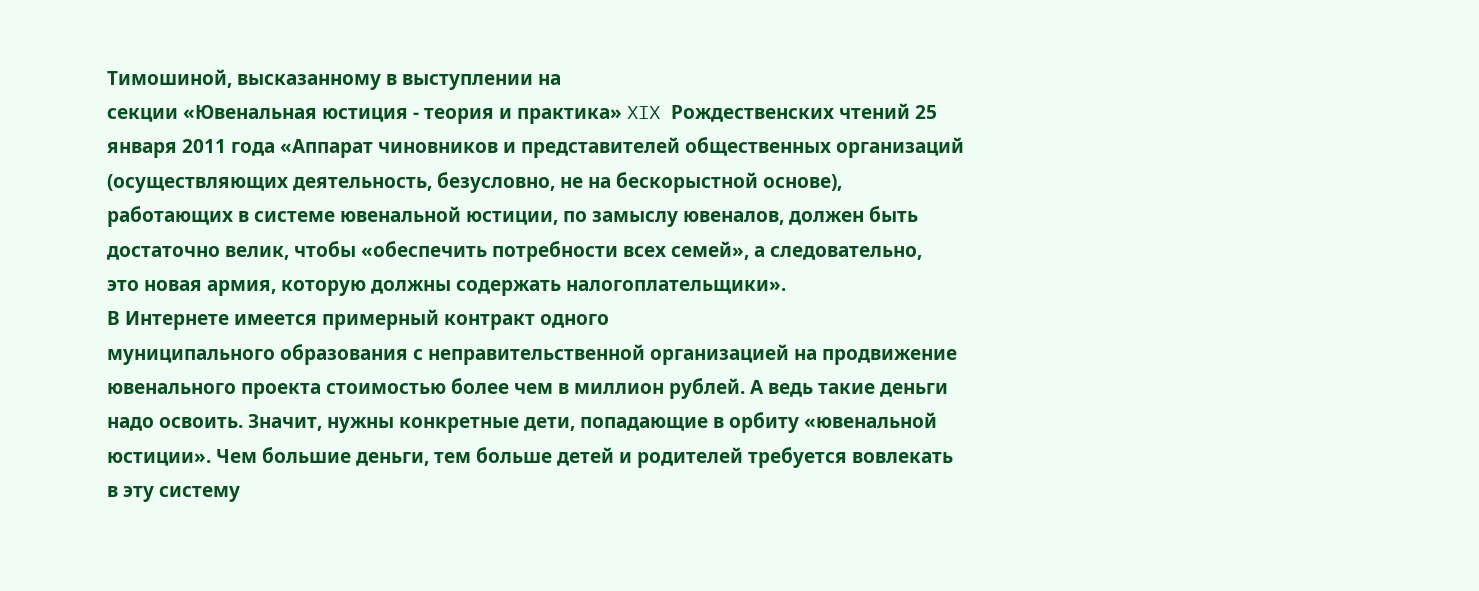Тимошиной, высказанному в выступлении на
секции «Ювенальная юстиция - теория и практика» XIX Рождественских чтений 25
января 2011 года «Аппарат чиновников и представителей общественных организаций
(осуществляющих деятельность, безусловно, не на бескорыстной основе),
работающих в системе ювенальной юстиции, по замыслу ювеналов, должен быть
достаточно велик, чтобы «обеспечить потребности всех семей», а следовательно,
это новая армия, которую должны содержать налогоплательщики».
В Интернете имеется примерный контракт одного
муниципального образования с неправительственной организацией на продвижение
ювенального проекта стоимостью более чем в миллион рублей. А ведь такие деньги
надо освоить. Значит, нужны конкретные дети, попадающие в орбиту «ювенальной
юстиции». Чем большие деньги, тем больше детей и родителей требуется вовлекать
в эту систему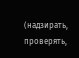(надзирать, проверять,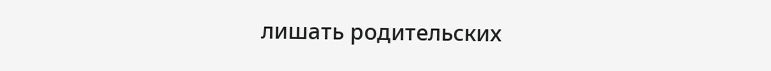лишать родительских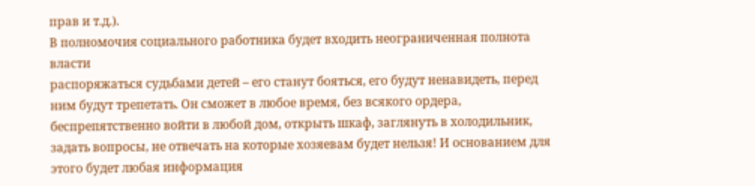прав и т.д.).
В полномочия социального работника будет входить неограниченная полнота власти
распоряжаться судьбами детей – его станут бояться, его будут ненавидеть, перед
ним будут трепетать. Он сможет в любое время, без всякого ордера,
беспрепятственно войти в любой дом, открыть шкаф, заглянуть в холодильник,
задать вопросы, не отвечать на которые хозяевам будет нельзя! И основанием для
этого будет любая информация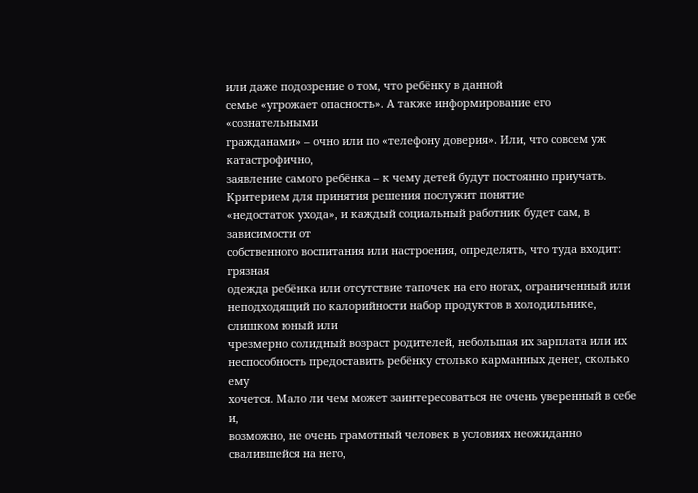или даже подозрение о том, что ребёнку в данной
семье «угрожает опасность». А также информирование его «сознательными
гражданами» – очно или по «телефону доверия». Или, что совсем уж катастрофично,
заявление самого ребёнка – к чему детей будут постоянно приучать.
Критерием для принятия решения послужит понятие
«недостаток ухода», и каждый социальный работник будет сам, в зависимости от
собственного воспитания или настроения, определять, что туда входит: грязная
одежда ребёнка или отсутствие тапочек на его ногах, ограниченный или
неподходящий по калорийности набор продуктов в холодильнике, слишком юный или
чрезмерно солидный возраст родителей, небольшая их зарплата или их
неспособность предоставить ребёнку столько карманных денег, сколько ему
хочется. Мало ли чем может заинтересоваться не очень уверенный в себе и,
возможно, не очень грамотный человек в условиях неожиданно свалившейся на него,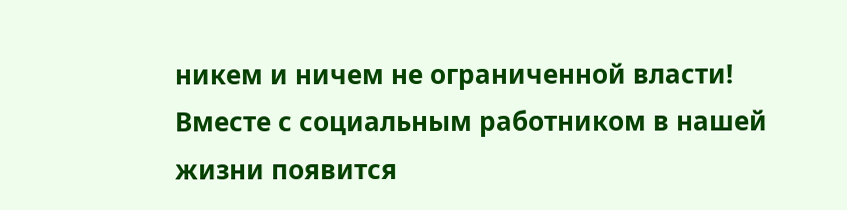никем и ничем не ограниченной власти!
Вместе с социальным работником в нашей жизни появится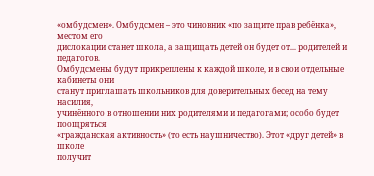«омбудсмен». Омбудсмен – это чиновник «по защите прав ребёнка», местом его
дислокации станет школа, а защищать детей он будет от... родителей и педагогов.
Омбудсмены будут прикреплены к каждой школе, и в свои отдельные кабинеты они
станут приглашать школьников для доверительных бесед на тему насилия,
учинённого в отношении них родителями и педагогами; особо будет поощряться
«гражданская активность» (то есть наушничество). Этот «друг детей» в школе
получит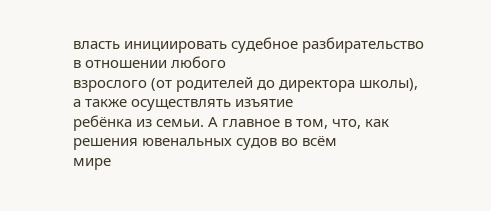власть инициировать судебное разбирательство в отношении любого
взрослого (от родителей до директора школы), а также осуществлять изъятие
ребёнка из семьи. А главное в том, что, как решения ювенальных судов во всём
мире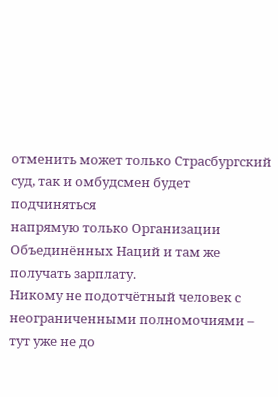отменить может только Страсбургский суд, так и омбудсмен будет подчиняться
напрямую только Организации Объединённых Наций и там же получать зарплату.
Никому не подотчётный человек с неограниченными полномочиями – тут уже не до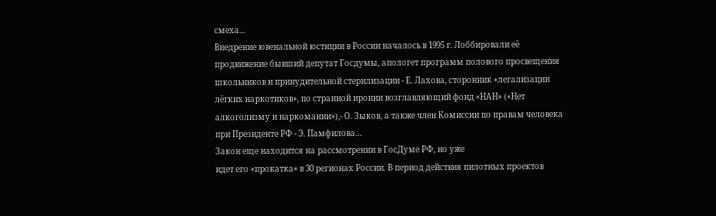смеха...
Внедрение ювенальной юстиции в России началось в 1995 г. Лоббировали её
продвижение бывший депутат Госдумы, апологет программ полового просвещения
школьников и принудительной стерилизации - Е. Лахова, сторонник «легализации
лёгких наркотиков», по странной иронии возглавляющий фонд «НАН» («Нет
алкоголизму и наркомании»),- О. Зыков, а также член Комиссии по правам человека
при Президенте РФ - Э. Памфилова…
Закон еще находится на рассмотрении в ГосДуме РФ, но уже
идет его «прокатка» в 30 регионах России. В период действия пилотных проектов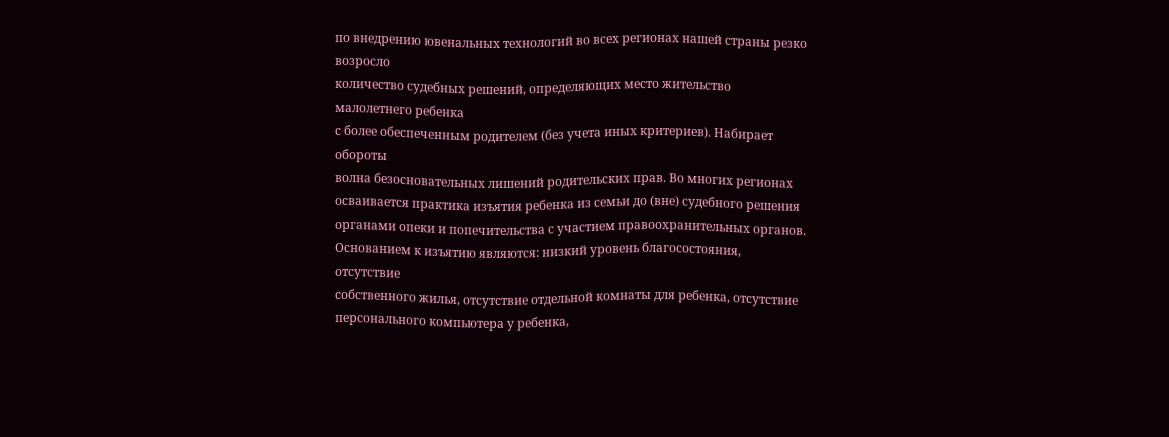по внедрению ювенальных технологий во всех регионах нашей страны резко возросло
количество судебных решений, определяющих место жительство малолетнего ребенка
с более обеспеченным родителем (без учета иных критериев). Набирает обороты
волна безосновательных лишений родительских прав. Во многих регионах
осваивается практика изъятия ребенка из семьи до (вне) судебного решения
органами опеки и попечительства с участием правоохранительных органов.
Основанием к изъятию являются: низкий уровень благосостояния, отсутствие
собственного жилья, отсутствие отдельной комнаты для ребенка, отсутствие
персонального компьютера у ребенка,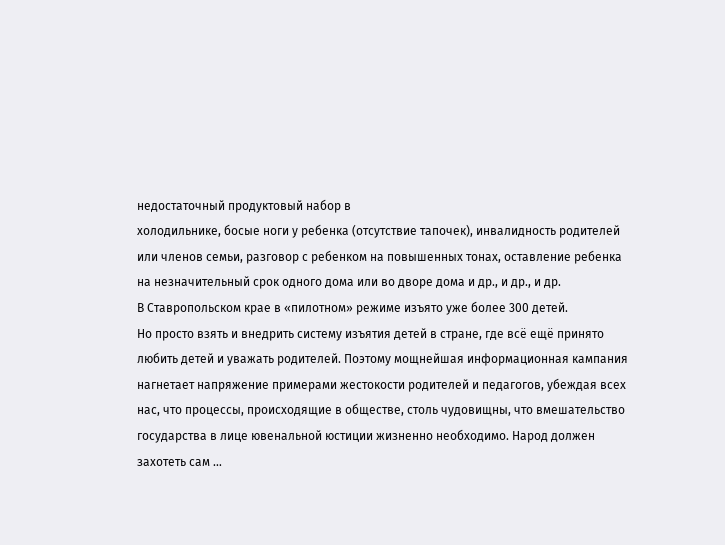недостаточный продуктовый набор в
холодильнике, босые ноги у ребенка (отсутствие тапочек), инвалидность родителей
или членов семьи, разговор с ребенком на повышенных тонах, оставление ребенка
на незначительный срок одного дома или во дворе дома и др., и др., и др.
В Ставропольском крае в «пилотном» режиме изъято уже более 300 детей.
Но просто взять и внедрить систему изъятия детей в стране, где всё ещё принято
любить детей и уважать родителей. Поэтому мощнейшая информационная кампания
нагнетает напряжение примерами жестокости родителей и педагогов, убеждая всех
нас, что процессы, происходящие в обществе, столь чудовищны, что вмешательство
государства в лице ювенальной юстиции жизненно необходимо. Народ должен
захотеть сам …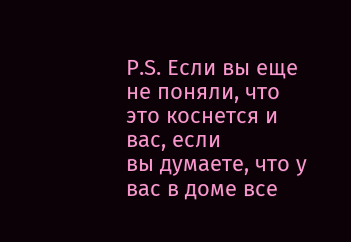Р.S. Если вы еще не поняли, что это коснется и вас, если
вы думаете, что у вас в доме все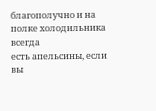благополучно и на полке холодильника всегда
есть апельсины, если вы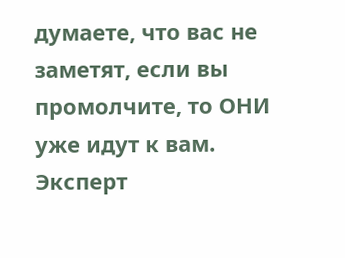думаете, что вас не заметят, если вы промолчите, то ОНИ
уже идут к вам.
Эксперт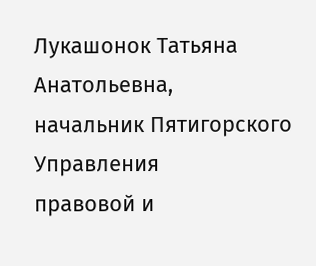Лукашонок Татьяна Анатольевна,
начальник Пятигорского Управления
правовой и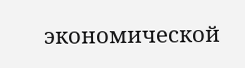экономической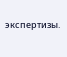экспертизы.